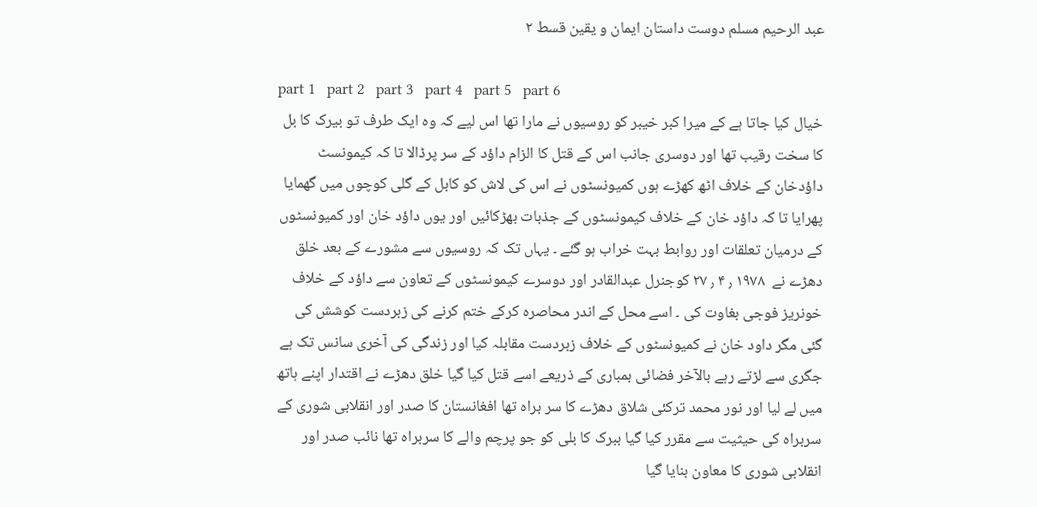عبد الرحیم مسلم دوست داستان ایمان و یقین قسط ۲

part 1   part 2   part 3   part 4   part 5   part 6
خیال کیا جاتا ہے کے میرا کبر خیبر کو روسیوں نے مارا تھا اس لیے کہ وہ ایک طرف تو بیرک کا بل کا سخت رقیب تھا اور دوسری جانب اس کے قتل کا الزام داؤد کے سر پرڈالا تا کہ کیمونسٹ داؤدخان کے خلاف اٹھ کھڑے ہوں کمیونسٹوں نے اس کی لاش کو کابل کے گلی کوچوں میں گھمایا پھرایا تا کہ داؤد خان کے خلاف کیمونسٹوں کے جذبات بھڑکائیں اور یوں داؤد خان اور کمیونسٹوں کے درمیان تعلقات اور روابط بہت خراب ہو گئے ۔ یہاں تک کہ روسیوں سے مشورے کے بعد خلق دھڑے نے  ۱۹۷۸ ٫ ۴ ٫ ۲۷ کوجنرل عبدالقادر اور دوسرے کیمونسٹوں کے تعاون سے داؤد کے خلاف خونریز فوجی بغاوت کی ۔ اسے محل کے اندر محاصرہ کرکے ختم کرنے کی زبردست کوشش کی گئی مگر داود خان نے کمیونسٹوں کے خلاف زبردست مقابلہ کیا اور زندگی کی آخری سانس تک ہے جگری سے لڑتے رہے بالآخر فضائی بمباری کے ذریعے اسے قتل کیا گیا خلق دھڑے نے اقتدار اپنے ہاتھ میں لے لیا اور نور محمد ترکئی شلاق دھڑے کا سر براہ تھا افغانستان کا صدر اور انقلابی شوری کے سربراہ کی حیثیت سے مقرر کیا گیا ببرک کا بلی کو جو پرچم والے کا سربراہ تھا نائب صدر اور انقلابی شوری کا معاون بنایا گیا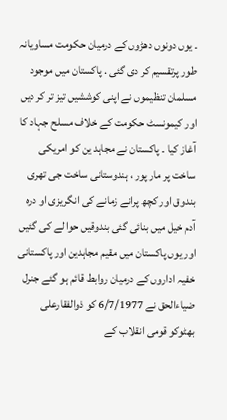۔ یوں دونوں دھڑوں کے درمیان حکومت مساویانہ طور پرتقسیم کر دی گئی . پاکستان میں موجود مسلمان تنظیموں نے اپنی کوششیں تیز تر کر دیں اور کیمونسٹ حکومت کے خلاف مسلح جہاد کا آغاز کیا ۔ پاکستان نے مجاہد ین کو امریکی ساخت پر مار پور ، ہندوستانی ساخت جی تھری بندوق اور کچھ پرانے زمانے کی انگریزی او درہ آدم خیل میں بنائی گئی بندوقیں حوا لے کی گئیں اور یوں پاکستان میں مقیم مجاہدین اور پاکستانی خفیہ اداروں کے درمیان روابط قائم ہو گئے جنرل ضیاءالحق نے 6/7/1977 کو ذوالفقارعلی بھٹوکو قومی انقلاب کے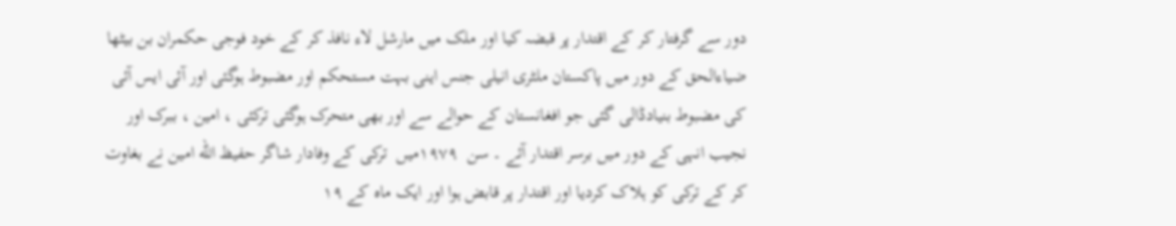دور سے گرفتار کر کے اقتدار پر قبضہ کیا اور ملک میں مارشل لاء نافذ کر کے خود فوجی حکمران بن بیٹھا ضیاءالحق کے دور میں پاکستان ملٹری انیلی جنس اینی بہت مستحکم اور مضبوط ہوگئی اور آئی ایس آئی کی مضبوط بنیادڈالی گئی جو افغانستان کے حوالے سے اور بھی متحرک ہوگئی ترکئی ، امین ، ببرک اور نجیب انہی کے دور میں برسر اقتدار آئے ۔ سن  ۱۹۷۹میں  ترکی کے وفادار شاگر حفیظ الله امین نے بغاوت کر کے ترکی کو ہلاک کردیا اور اقتدار پر قابض ہوا اور ایک ماہ کے ۱۹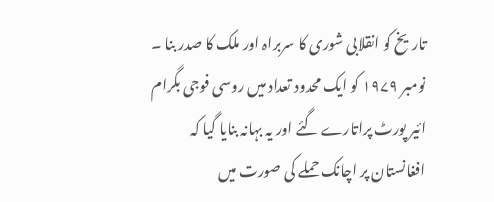تاریخ کو انقلابی شوری کا سربراہ اور ملک کا صدر بنا ۔ نومبر ۱۹۷۹ کو ایک محدود تعداد میں روسی فوجی بگرام ائیر پورٹ پراتارے گئے اور یہ بہانہ بنایا گیا کہ افغانستان پر اچانک حملے کی صورت میں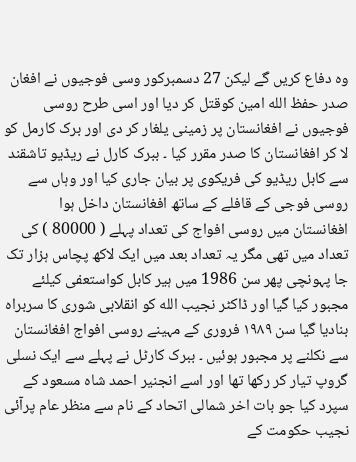وہ دفاع کریں گے لیکن 27 دسمبرکور وسی فوجیوں نے افغان صدر حفظ الله امین کوقتل کر دیا اور اسی طرح روسی فوجیوں نے افغانستان پر زمینی یلغار کر دی اور برک کارمل کو لا کر افغانستان کا صدر مقرر کیا ۔ ببرک کارل نے ریڈیو تاشقند سے کابل ریڈیو کی فریکوی پر بیان جاری کیا اور وہاں سے روسی فوجی کے قافلے کے ساتھ افغانستان داخل ہوا افغانستان میں روسی افواج کی تعداد پہلے ( 80000 ) کی تعداد میں تھی مگر یہ تعداد بعد میں ایک لاکھ پچاس ہزار تک جا پہونچی پھر سن 1986 میں ہیر کابل کواستعفی کیلئے مجبور کیا گیا اور ڈاکٹر نجیب الله کو انقلابی شوری کا سربراہ بنادیا گیا سن ۱۹۸۹ فروری کے مہینے روسی افواج افغانستان سے نکلنے پر مجبور ہوئیں ۔ ببرک کارٹل نے پہلے سے ایک نسلی گروپ تیار کر رکھا تھا اور اسے انجنیر احمد شاه مسعود کے سپرد کیا جو بات اخر شمالی اتحاد کے نام سے منظر عام پرآئی نجیب حکومت کے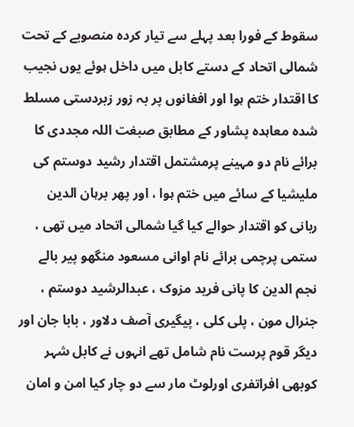سقوط کے فورا بعد پہلے سے تیار کردہ منصوبے کے تحت شمالی اتحاد کے دستے کابل میں داخل ہوئے یوں نجیب کا اقتدار ختم ہوا اور افغانوں پر بہ زور زبردستی مسلط شدہ معاہدہ پشاور کے مطابق صبغت اللہ مجددی کا برائے نام دو مہینے پرمشتمل اقتدار رشید دوستم کی ملیشیا کے سائے میں ختم ہوا ، اور پھر برہان الدین ربانی کو اقتدار حوالے کیا گیا شمالی اتحاد میں تھی ، ستمی پرچمی برائے نام اوانی مسعود منگھو پیر بالے نجم الدین کا پانی فرید مزوک ، عبدالرشید دوستم ، جنرال مون ، پلی کلی ، پیگیری آصف دلاور ، بابا جان اور دیگر قوم پرست نام شامل تھے انہوں نے کابل شہر کوبھی افراتفری اورلوٹ مار سے دو چار کیا امن و امان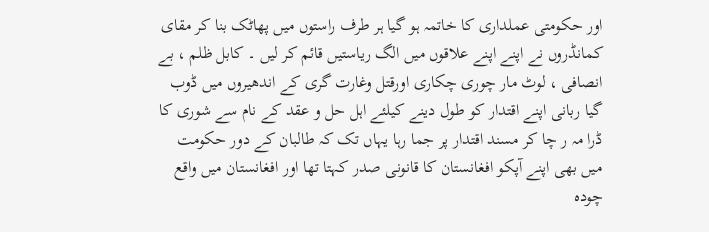اور حکومتی عملداری کا خاتمہ ہو گیا ہر طرف راستوں میں پھاٹک بنا کر مقای کمانڈروں نے اپنے اپنے علاقوں میں الگ ریاستیں قائم کر لیں ۔ کابل ظلم ، بے انصافی ، لوٹ مار چوری چکاری اورقتل وغارت گری کے اندھیروں میں ڈوب گیا ربانی اپنے اقتدار کو طول دینے کیلئے اہل حل و عقد کے نام سے شوری کا ڈرا مہ ر چا کر مسند اقتدار پر جما رہا یہاں تک کہ طالبان کے دور حکومت میں بھی اپنے آپکو افغانستان کا قانونی صدر کہتا تھا اور افغانستان میں واقع چودہ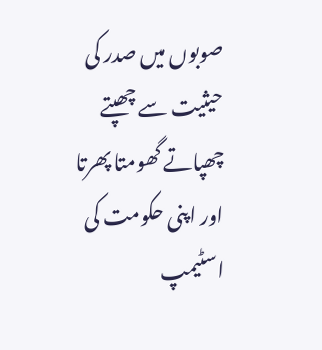صوبوں میں صدر کی حیثیت سے چھپتے چھپاتے گھومتا پھرتا اور اپنی حکومت کی اسٹیمپ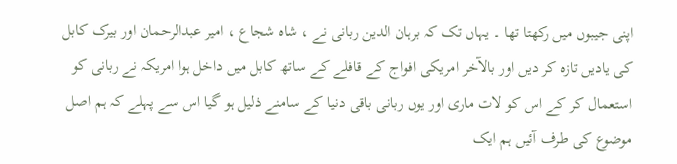اپنی جیبوں میں رکھتا تھا ۔ یہاں تک کہ برہان الدین ربانی نے ، شاه شجاع ، امیر عبدالرحمان اور بیرک کابل کی یادیں تازہ کر دیں اور بالآخر امریکی افواج کے قافلے کے ساتھ کابل میں داخل ہوا امریکہ نے ربانی کو استعمال کر کے اس کو لات ماری اور یوں ربانی باقی دنیا کے سامنے ذلیل ہو گیا اس سے پہلے کہ ہم اصل موضوع کی طرف آئیں ہم ایک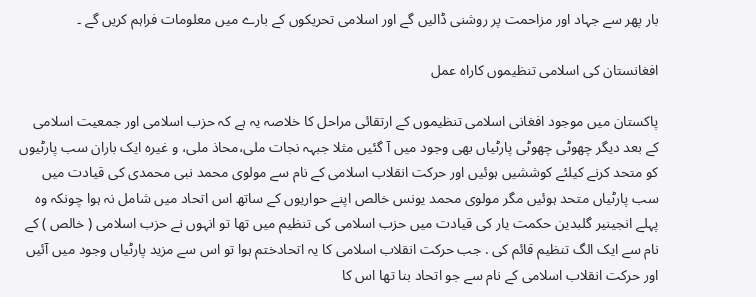بار پھر سے جہاد اور مزاحمت پر روشنی ڈالیں گے اور اسلامی تحریکوں کے بارے میں معلومات فراہم کریں گے ۔

افغانستان کی اسلامی تنظیموں کاراہ عمل

پاکستان میں موجود افغانی اسلامی تنظیموں کے ارتقائی مراحل کا خلاصہ یہ ہے کہ حزب اسلامی اور جمعیت اسلامی کے بعد دیگر چھوٹی چھوٹی پارٹیاں بھی وجود میں آ گئیں مثلا جبہہ نجات ملی،محاذ ملی، و غیره ایک باران سب پارٹیوں کو متحد کرنے کیلئے کوششیں ہوئیں اور حرکت انقلاب اسلامی کے نام سے مولوی محمد نبی محمدی کی قیادت میں سب پارٹیاں متحد ہوئیں مگر مولوی محمد یونس خالص اپنے حواریوں کے ساتھ اس اتحاد میں شامل نہ ہوا چونکہ وہ پہلے انجینیر گلبدین حکمت یار کی قیادت میں حزب اسلامی کی تنظیم میں تھا تو انہوں نے حزب اسلامی ( خالص ) کے نام سے ایک الگ تنظیم قائم کی . جب حرکت انقلاب اسلامی کا یہ اتحادختم ہوا تو اس سے مزید پارٹیاں وجود میں آئیں اور حرکت انقلاب اسلامی کے نام سے جو اتحاد بنا تھا اس کا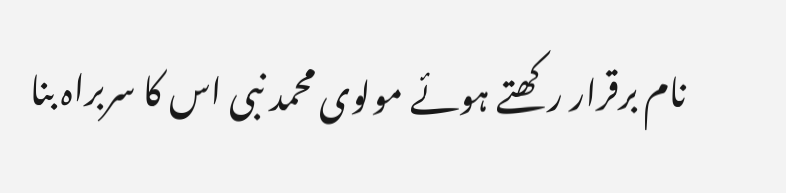نام برقرار رکھتے ہوئے مولوی محمد نبی اس کا سربراہ بنا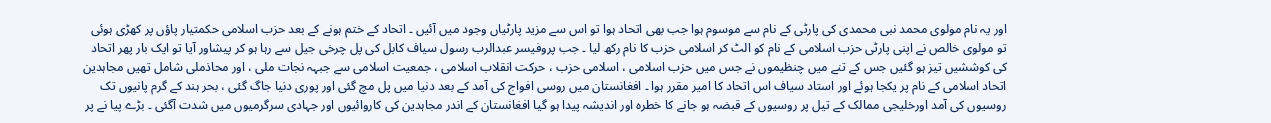اور یہ نام مولوی محمد نبی محمدی کی پارٹی کے نام سے موسوم ہوا جب بھی اتحاد ہوا تو اس سے مزید پارٹیاں وجود میں آئیں ۔ اتحاد کے ختم ہونے کے بعد حزب اسلامی حکمتیار پاؤں پر کھڑی ہوئی تو مولوی خالص نے اپنی پارٹی حزب اسلامی کے نام کو الٹ کر اسلامی حزب کا نام رکھ لیا ۔ جب پروفیسر عبدالرب رسول سیاف کابل کی پل چرخی جیل سے رہا ہو کر پیشاور آیا تو ایک بار پھر اتحاد کی کوششیں تیز ہو گئیں جس کے تنے میں چنظیموں نے جس میں حزب اسلامی ، اسلامی حزب ، حرکت انقلاب اسلامی ، جمعیت اسلامی سے جبہہ نجات ملی ، اور محاذملی شامل تھیں مجاہدین اتحاد اسلامی کے نام پر یکجا ہوئے اور استاد سیاف اس اتحاد کا امیر مقرر ہوا ۔ افغانستان میں روسی افواج کی آمد کے بعد دنیا میں پل مچ گئی اور پوری دنیا جاگ گئی ، بحر ہند کے گرم پانیوں تک روسیوں کی آمد اورخلیجی ممالک کے تیل پر روسیوں کے قبضہ ہو جانے کا خطرہ اور اندیشہ پیدا ہو گیا افغانستان کے اندر مجاہدین کی کاروائیوں اور جہادی سرگرمیوں میں شدت آگئی ۔ بڑے پیا نے پر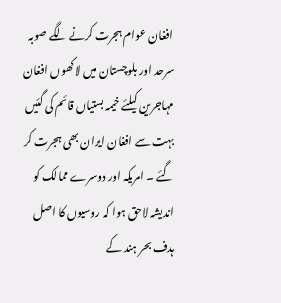افغان عوام ہجرت کرنے لگے صوبہ سرحد اور بلوچستان میں لاکھوں افغان مہاجرین کیلئے خیمہ بستیاں قائم کی گئیں بہت سے افغان ایران بھی ہجرت کر گئے ۔ امریکہ اور دوسرے ممالک کو اندیشہ لاحق ہوا کہ روسیوں کا اصل ہدف بحر ہند کے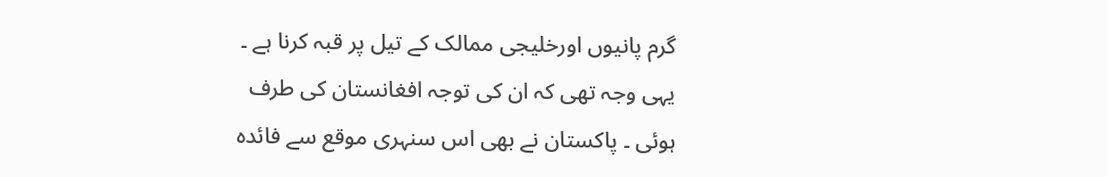گرم پانیوں اورخلیجی ممالک کے تیل پر قبہ کرنا ہے ۔ یہی وجہ تھی کہ ان کی توجہ افغانستان کی طرف ہوئی ۔ پاکستان نے بھی اس سنہری موقع سے فائدہ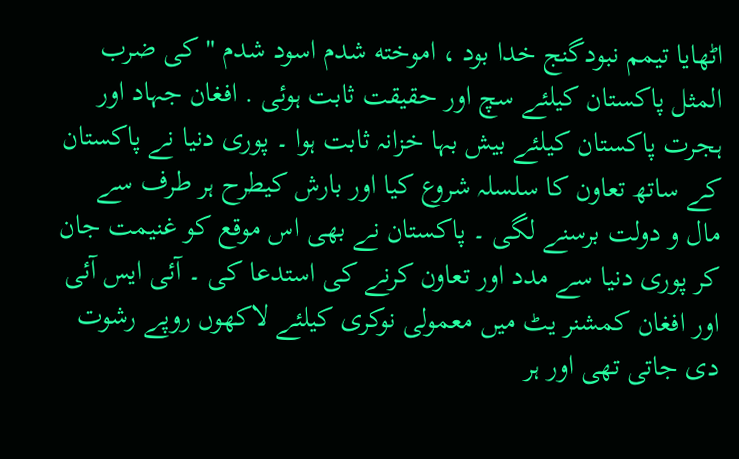اٹھایا تیمم نبودگنج خدا بود ، اموخته شدم اسود شدم " کی ضرب المثل پاکستان کیلئے سچ اور حقیقت ثابت ہوئی . افغان جہاد اور ہجرت پاکستان کیلئے بیش بہا خزانہ ثابت ہوا ۔ پوری دنیا نے پاکستان کے ساتھ تعاون کا سلسلہ شروع کیا اور بارش کیطرح ہر طرف سے مال و دولت برسنے لگی ۔ پاکستان نے بھی اس موقع کو غنیمت جان کر پوری دنیا سے مدد اور تعاون کرنے کی استدعا کی ۔ آئی ایس آئی اور افغان کمشنر یٹ میں معمولی نوکری کیلئے لاکھوں روپے رشوت دی جاتی تھی اور ہر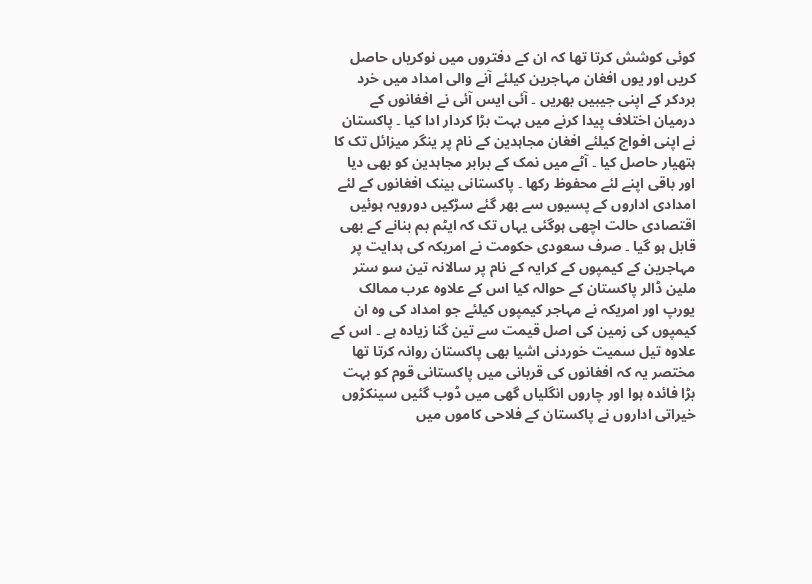کوئی کوشش کرتا تھا کہ ان کے دفتروں میں نوکریاں حاصل کریں اور یوں افغان مہاجرین کیلئے آنے والی امداد میں خرد بردکر کے اپنی جیبیں بھریں ۔ آئی ایس آئی نے افغانوں کے درمیان اختلاف پیدا کرنے میں بہت بڑا کردار ادا کیا ۔ پاکستان نے اپنی افواج کیلئے افغان مجاہدین کے نام پر ینگر میزائل تک کا ہتھیار حاصل کیا ۔ آٹے میں نمک کے برابر مجاہدین کو بھی دیا اور باقی اپنے لئے محفوظ رکھا ۔ پاکستانی بینک افغانوں کے لئے امدادی اداروں کے پسیوں سے بھر گئے سڑکیں دورویہ ہوئیں اقتصادی حالت اچھی ہوگئی یہاں تک کہ ایٹم بم بنانے کے بھی قابل ہو گیا ۔ صرف سعودی حکومت نے امریکہ کی ہدایت پر مہاجرین کے کیمپوں کے کرایہ کے نام پر سالانہ تین سو ستر ملین ڈالر پاکستان کے حوالہ کیا اس کے علاوہ عرب ممالک یورپ اور امریکہ نے مہاجر کیمپوں کیلئے جو امداد کی وہ ان کیمپوں کی زمین کی اصل قیمت سے تین گنا زیادہ ہے ۔ اس کے علاوہ تیل سمیت خوردنی اشیا بھی پاکستان روانہ کرتا تھا مختصر یہ کہ افغانوں کی قربانی میں پاکستانی قوم کو بہت بڑا فائدہ ہوا اور چاروں انگلیاں گھی میں ڈوب گئیں سینکڑوں خیراتی اداروں نے پاکستان کے فلاحی کاموں میں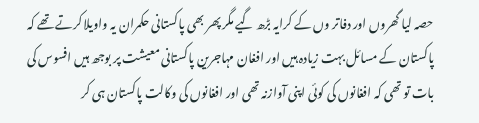حصہ لیا گھروں اور دفاتر وں کے کرایہ بڑھ گیے مگر پھر بھی پاکستانی حکمران یہ واویلا کرتے تھے کہ پاکستان کے مسائل بہت زیادہ ہیں اور افغان مہاجرین پاکستانی معیشت پر بوجھ ہیں افسوس کی بات تو تھی کہ افغانوں کی کوئی اپنی آوازنہ تھی اور افغانوں کی وکالت پاکستان ہی کر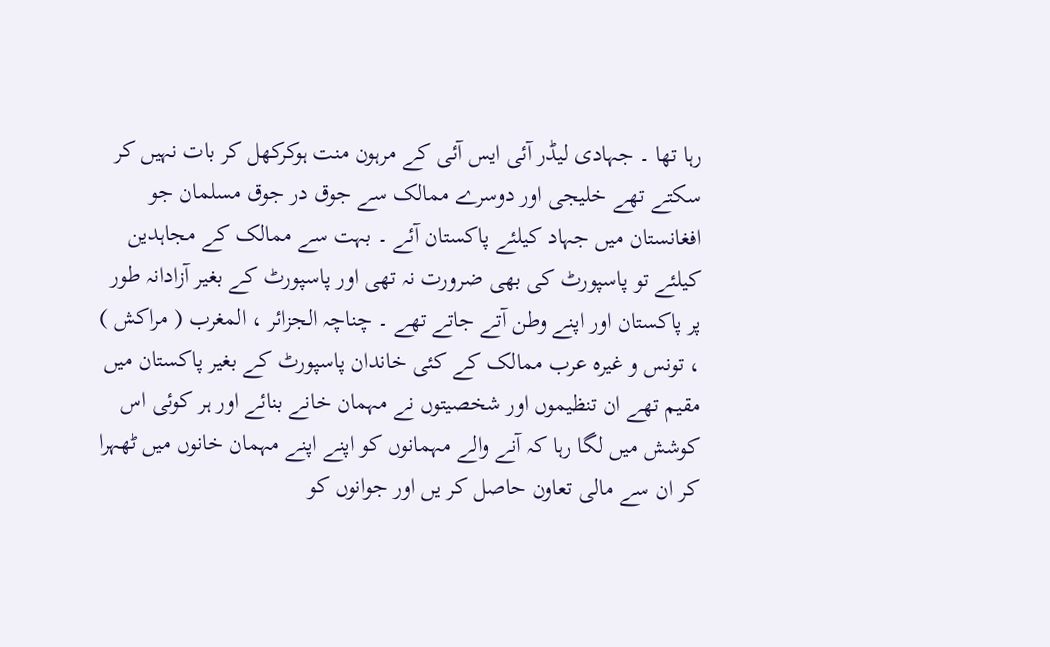رہا تھا ۔ جہادی لیڈر آئی ایس آئی کے مرہون منت ہوکرکھل کر بات نہیں کر سکتے تھے خلیجی اور دوسرے ممالک سے جوق در جوق مسلمان جو افغانستان میں جہاد کیلئے پاکستان آئے ۔ بہت سے ممالک کے مجاہدین کیلئے تو پاسپورٹ کی بھی ضرورت نہ تھی اور پاسپورٹ کے بغیر آزادانہ طور پر پاکستان اور اپنے وطن آتے جاتے تھے ۔ چناچہ الجزائر ، المغرب ( مراکش ) ، تونس و غیره عرب ممالک کے کئی خاندان پاسپورٹ کے بغیر پاکستان میں مقیم تھے ان تنظیموں اور شخصیتوں نے مہمان خانے بنائے اور ہر کوئی اس کوشش میں لگا رہا کہ آنے والے مہمانوں کو اپنے اپنے مہمان خانوں میں ٹھہرا کر ان سے مالی تعاون حاصل کر یں اور جوانوں کو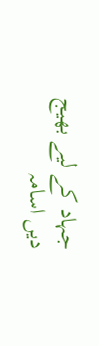جہاد کے لیے بھیج دیں اسامہ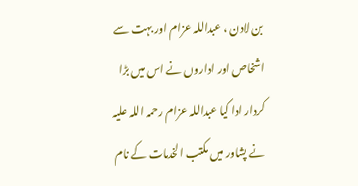بن لادن ، عبداللہ عزام اور بہت سے اشخاص اور اداروں نے اس میں بڑا کردار ادا کیا عبداللہ عزام رحمہ اللہ علیہ نے پشاور میں مکتب الخدمات کے نام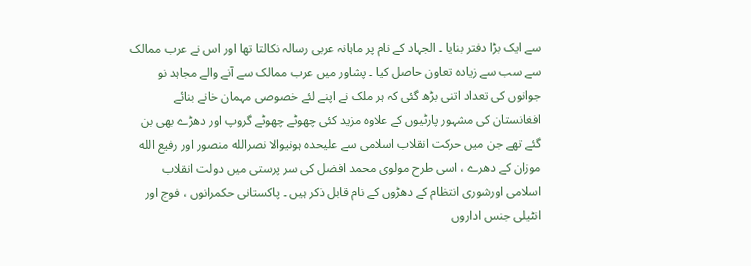سے ایک بڑا دفتر بنایا ۔ الجہاد کے نام پر ماہانہ عربی رسالہ نکالتا تھا اور اس نے عرب ممالک سے سب سے زیادہ تعاون حاصل کیا ۔ پشاور میں عرب ممالک سے آنے والے مجاہد نو جوانوں کی تعداد اتنی بڑھ گئی کہ ہر ملک نے اپنے لئے خصوصی مہمان خانے بنائے افغانستان کی مشہور پارٹیوں کے علاوہ مزید کئی چھوٹے چھوٹے گروپ اور دھڑے بھی بن گئے تھے جن میں حرکت انقلاب اسلامی سے علیحدہ ہونیوالا نصرالله منصور اور رفیع الله موزان کے دھرے ، اسی طرح مولوی محمد افضل کی سر پرستی میں دولت انقلاب اسلامی اورشوری انتظام کے دھڑوں کے نام قابل ذکر ہیں ۔ پاکستانی حکمرانوں ، فوج اور انٹیلی جنس اداروں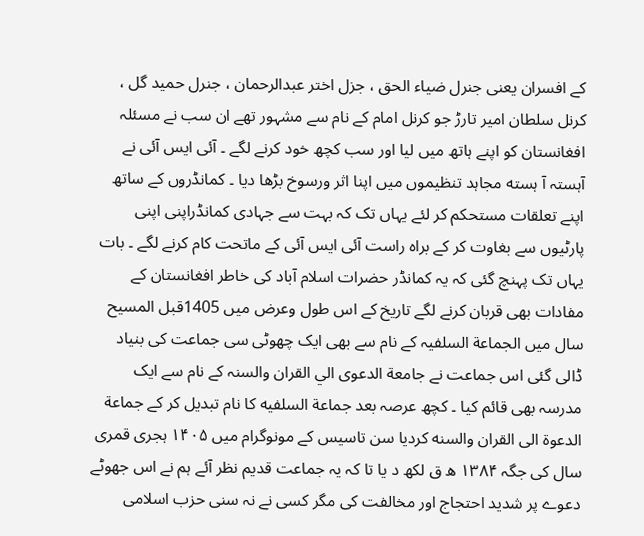کے افسران یعنی جنرل ضیاء الحق ، جزل اختر عبدالرحمان ، جنرل حمید گل ، کرنل سلطان امیر تارڑ جو کرنل امام کے نام سے مشہور تھے ان سب نے مسئلہ افغانستان کو اپنے ہاتھ میں لیا اور سب کچھ خود کرنے لگے ۔ آئی ایس آئی نے آہستہ آ ہسته مجاہد تنظیموں میں اپنا اثر ورسوخ بڑھا دیا ۔ کمانڈروں کے ساتھ اپنے تعلقات مستحکم کر لئے یہاں تک کہ بہت سے جہادی کمانڈراپنی اپنی پارٹیوں سے بغاوت کر کے براہ راست آئی ایس آئی کے ماتحت کام کرنے لگے ۔ بات یہاں تک پہنچ گئی کہ یہ کمانڈر حضرات اسلام آباد کی خاطر افغانستان کے مفادات بھی قربان کرنے لگے تاریخ کے اس طول وعرض میں 1405قبل المسیح سال میں الجماعة السلفیہ کے نام سے بھی ایک چھوٹی سی جماعت کی بنیاد ڈالی گئی اس جماعت نے جامعة الدعوی الي القران والسنہ کے نام سے ایک مدرسہ بھی قائم کیا ۔ کچھ عرصہ بعد جماعة السلفيه کا نام تبدیل کر کے جماعة الدعوة الى القران والسنه کردیا سن تاسیس کے مونوگرام میں ۱۴۰۵ ہجری قمری سال کی جگہ ۱۳۸۴ ه ق لکھ د یا تا کہ یہ جماعت قدیم نظر آئے ہم نے اس جھوٹے دعوے پر شدید احتجاج اور مخالفت کی مگر کسی نے نہ سنی حزب اسلامی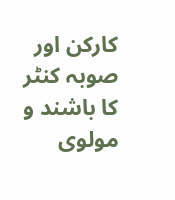کارکن اور صوبہ کنٹر کا باشند و مولوی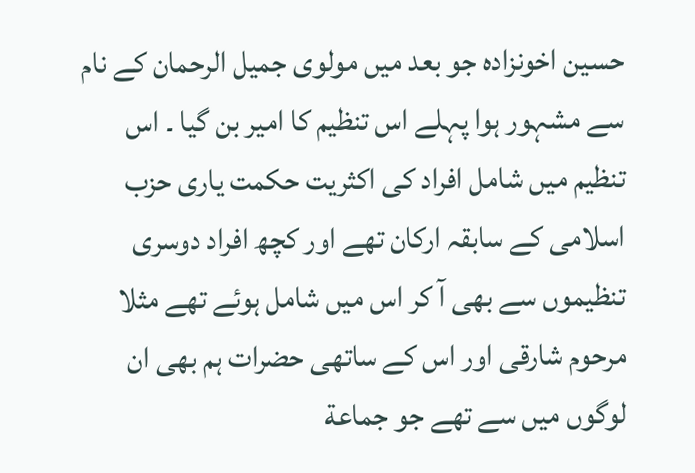حسین اخونزادہ جو بعد میں مولوی جمیل الرحمان کے نام سے مشہور ہوا پہلے اس تنظیم کا امیر بن گیا ۔ اس تنظیم میں شامل افراد کی اکثریت حکمت یاری حزب اسلامی کے سابقہ ارکان تھے اور کچھ افراد دوسری تنظیموں سے بھی آ کر اس میں شامل ہوئے تھے مثلا مرحوم شارقی اور اس کے ساتھی حضرات ہم بھی ان لوگوں میں سے تھے جو جماعة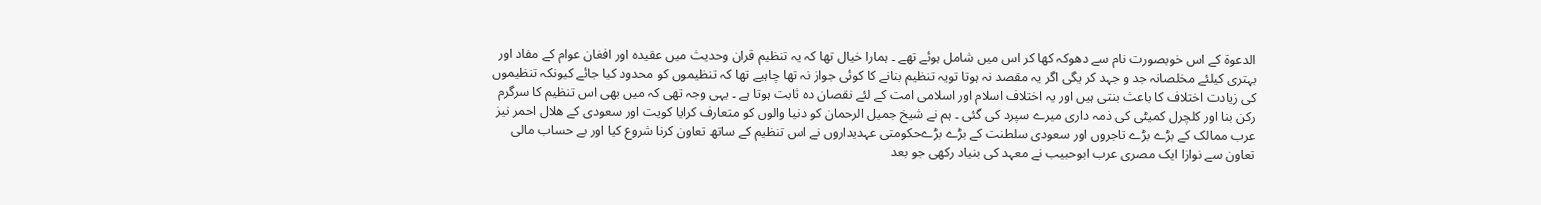الدعوة کے اس خوبصورت نام سے دھوکہ کھا کر اس میں شامل ہوئے تھے ۔ ہمارا خیال تھا کہ یہ تنظیم قران وحدیث میں عقیدہ اور افغان عوام کے مفاد اور بہتری کیلئے مخلصانہ جد و جہد کر یگی اگر یہ مقصد نہ ہوتا تویہ تنظیم بنانے کا کوئی جواز نہ تھا چاہیے تھا کہ تنظیموں کو محدود کیا جائے کیونکہ تنظیموں کی زیادت اختلاف کا باعث بنتی ہیں اور یہ اختلاف اسلام اور اسلامی امت کے لئے نقصان دہ ثابت ہوتا ہے ۔ یہی وجہ تھی کہ میں بھی اس تنظیم کا سرگرم رکن بنا اور کلچرل کمیٹی کی ذمہ داری میرے سپرد کی گئی ۔ ہم نے شیخ جمیل الرحمان کو دنیا والوں کو متعارف کرایا کویت اور سعودی کے هلال احمر نیز عرب ممالک کے بڑے بڑے تاجروں اور سعودی سلطنت کے بڑے بڑےحکومتی عہدیداروں نے اس تنظیم کے ساتھ تعاون کرنا شروع کیا اور بے حساب مالی تعاون سے نوازا ایک مصری عرب ابوحبیب نے معہد کی بنیاد رکھی جو بعد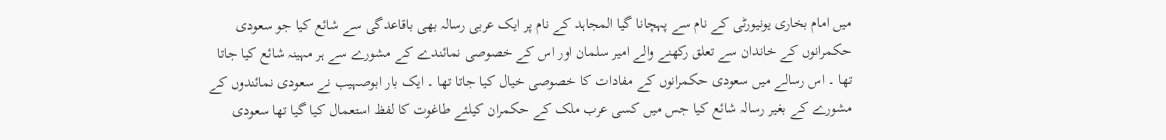میں امام بخاری یونیورٹی کے نام سے پہچانا گیا المجاہد کے نام پر ایک عربی رسالہ بھی باقاعدگی سے شائع کیا جو سعودی حکمرانوں کے خاندان سے تعلق رکھنے والے امیر سلمان اور اس کے خصوصی نمائندے کے مشورے سے ہر مہینہ شائع کیا جاتا تھا ۔ اس رسالے میں سعودی حکمرانوں کے مفادات کا خصوصی خیال کیا جاتا تھا ۔ ایک بار ابوصہیب نے سعودی نمائندوں کے مشورے کے بغیر رسالہ شائع کیا جس میں کسی عرب ملک کے حکمران کیلئے طاغوت کا لفظ استعمال کیا گیا تھا سعودی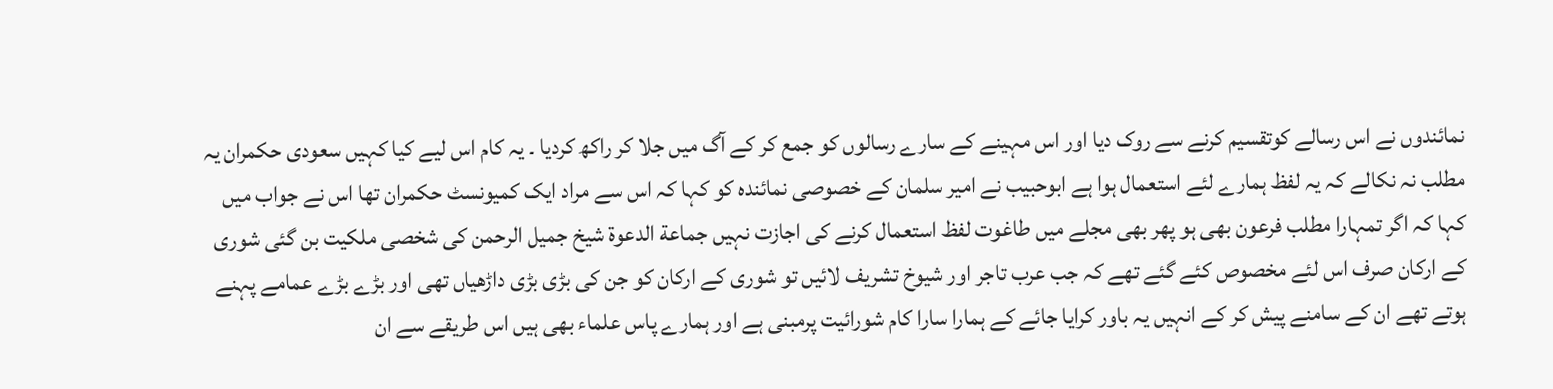نمائندوں نے اس رسالے کوتقسیم کرنے سے روک دیا اور اس مہینے کے سارے رسالوں کو جمع کر کے آگ میں جلا کر راکھ کردیا ۔ یہ کام اس لیے کیا کہیں سعودی حکمران یہ مطلب نہ نکالے کہ یہ لفظ ہمارے لئے استعمال ہوا ہے ابوحبیب نے امیر سلمان کے خصوصی نمائندہ کو کہا کہ اس سے مراد ایک کمیونسٹ حکمران تھا اس نے جواب میں کہا کہ اگر تمہارا مطلب فرعون بھی ہو پھر بھی مجلے میں طاغوت لفظ استعمال کرنے کی اجازت نہیں جماعة الدعوة شیخ جمیل الرحمن کی شخصی ملکیت بن گئی شوری کے ارکان صرف اس لئے مخصوص کئے گئے تھے کہ جب عرب تاجر اور شیوخ تشریف لائیں تو شوری کے ارکان کو جن کی بڑی بڑی داڑھیاں تھی اور بڑے بڑے عمامے پہنے ہوتے تھے ان کے سامنے پیش کر کے انہیں یہ باور کرایا جائے کے ہمارا سارا کام شورائیت پرمبنی ہے اور ہمارے پاس علماء بھی ہیں اس طریقے سے ان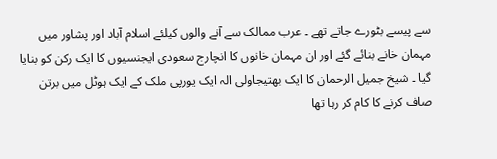سے پیسے بٹورے جاتے تھے ۔ عرب ممالک سے آنے والوں کیلئے اسلام آباد اور پشاور میں مہمان خانے بنائے گئے اور ان مہمان خانوں کا انچارج سعودی ایجنسیوں کا ایک رکن کو بنایا گیا ۔ شیخ جمیل الرحمان کا ایک بھتیجاولی الہ ایک یورپی ملک کے ایک ہوٹل میں برتن صاف کرنے کا کام کر رہا تھا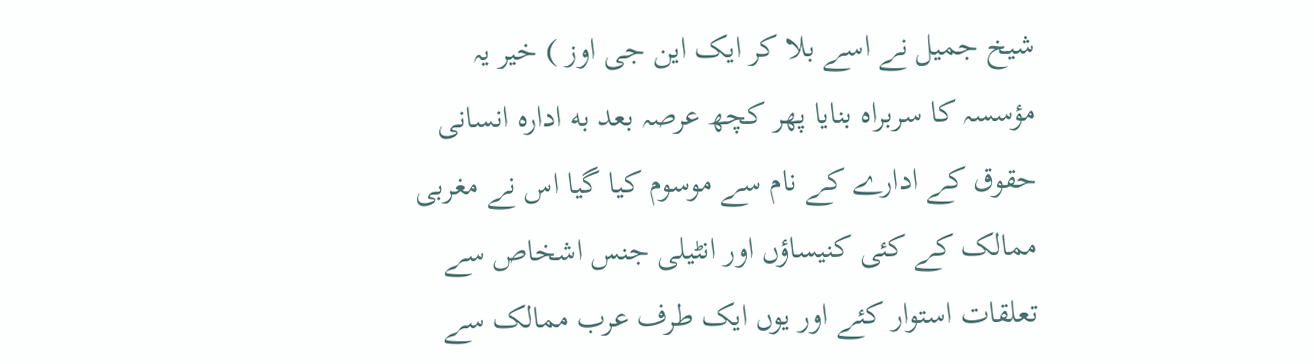شیخ جمیل نے اسے بلا کر ایک این جی اوز ) خیر یہ مؤسسہ کا سربراہ بنایا پھر کچھ عرصہ بعد به اداره انسانی حقوق کے ادارے کے نام سے موسوم کیا گیا اس نے مغربی ممالک کے کئی کنیساؤں اور انٹیلی جنس اشخاص سے تعلقات استوار کئے اور یوں ایک طرف عرب ممالک سے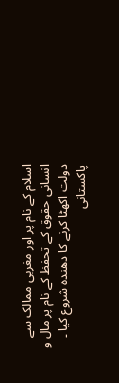اسلام کے نام پر اور مغربی ممالک سے انسانی حقوق کے تحفظ کے نام پر مال و دولت اکھٹا کرنے کا دھندہ شروع کیا ۔ پاکستانی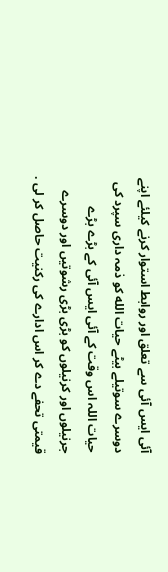آئی ایس آئی سے تعلق اور روابط استوار کرنے کیلئے اپنے دوسرے سوتیلے بیٹے حیات الله کو ذمہ داری سپرد کی حیات اللہ اس وقت کے آئی ایس آئی کے بڑے بڑے جرنیلوں اور کرنیلوں کو بڑی بڑی رشوتیں اور دوسرے قیمتی تحفے دے کر اس ادارے کی رکنیت حاصل کر لی .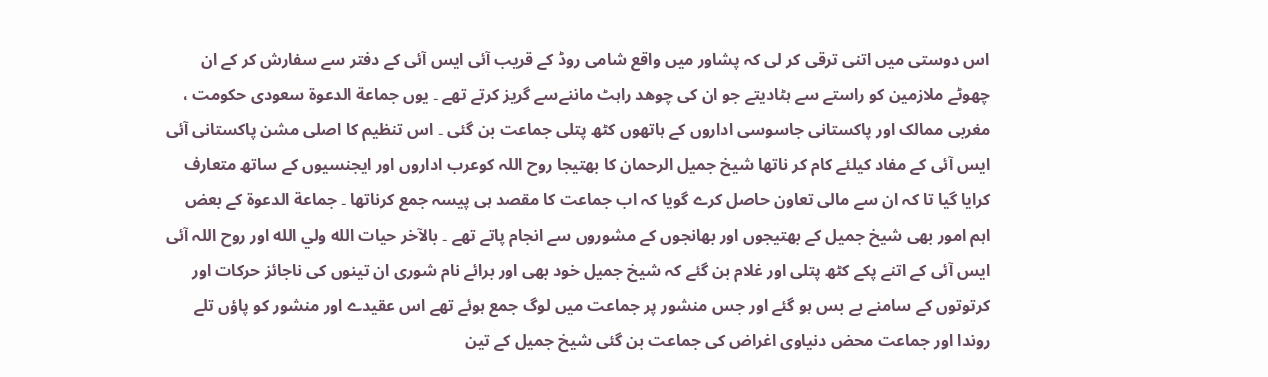اس دوستی میں اتنی ترقی کر لی کہ پشاور میں واقع شامی روڈ کے قریب آئی ایس آئی کے دفتر سے سفارش کر کے ان چھوٹے ملازمین کو راستے سے ہٹادیتے جو ان کی چوهد راہٹ ماننےسے گریز کرتے تھے ۔ یوں جماعة الدعوة سعودی حکومت ، مغربی ممالک اور پاکستانی جاسوسی اداروں کے ہاتھوں کٹھ پتلی جماعت بن گئی ۔ اس تنظیم کا اصلی مشن پاکستانی آئی ایس آئی کے مفاد کیلئے کام کر ناتھا شیخ جمیل الرحمان کا بھتیجا روح اللہ کوعرب اداروں اور ایجنسیوں کے ساتھ متعارف کرایا گیا تا کہ ان سے مالی تعاون حاصل کرے گویا کہ اب جماعت کا مقصد ہی پیسہ جمع کرناتھا ۔ جماعة الدعوة کے بعض اہم امور بھی شیخ جمیل کے بھتیجوں اور بھانجوں کے مشوروں سے انجام پاتے تھے ۔ بالآخر حیات الله ولي الله اور روح اللہ آئی ایس آئی کے اتنے پکے کٹھ پتلی اور غلام بن گئے کہ شیخ جمیل خود بھی اور برائے نام شوری ان تینوں کی ناجائز حرکات اور کرتوتوں کے سامنے بے بس ہو گئے اور جس منشور پر جماعت میں لوگ جمع ہوئے تھے اس عقیدے اور منشور کو پاؤں تلے روندا اور جماعت محض دنیاوی اغراض کی جماعت بن گئی شیخ جمیل کے تین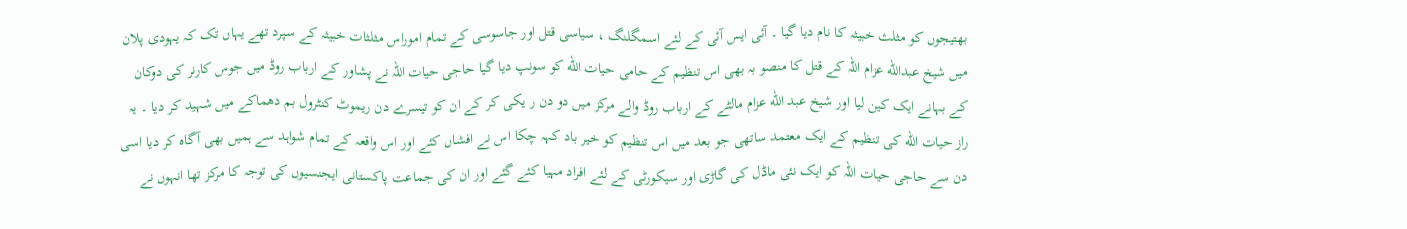بھتیجوں کو مثلث خبیثہ کا نام دیا گیا ۔ آئی ایس آئی کے لئے اسمگلنگ ، سیاسی قتل اور جاسوسی کے تمام اموراس مثلثات خبیثہ کے سپرد تھے یہاں تک کہ یہودی پلان میں شیخ عبدالله عزام اللہ کے قتل کا منصو بہ بھی اس تنظیم کے حامی حیات الله کو سونپ دیا گیا حاجی حیات اللہ نے پشاور کے ارباب روڈ میں جوس کارنر کی دوکان کے بہانے ایک کین لیا اور شیخ عبد الله عزام مالٹے کے ارباب روڈ والے مرکز میں دو دن ر یکی کر کے ان کو تیسرے دن ریموٹ کنٹرول بم دھماکے میں شہید کر دیا ۔ یہ راز حیات الله کی تنظیم کے ایک معتمد ساتھی جو بعد میں اس تنظیم کو خیر باد کہہ چکا اس نے افشاں کئے اور اس واقعہ کے تمام شواہد سے ہمیں بھی آگاہ کر دیا اسی دن سے حاجی حیات اللہ کو ایک نئی ماڈل کی گاڑی اور سیکورٹی کے لئے افراد مہیا کئے گئے اور ان کی جماعت پاکستانی ایجنسیوں کی توجہ کا مرکز تھا انہوں نے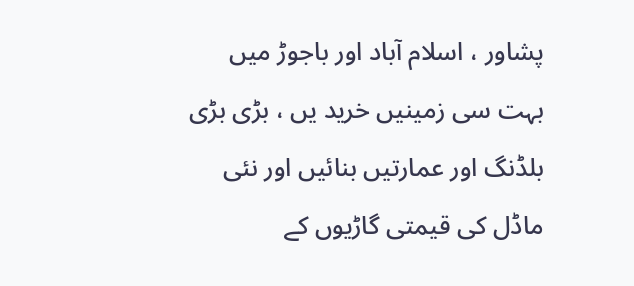پشاور ، اسلام آباد اور باجوڑ میں بہت سی زمینیں خرید یں ، بڑی بڑی بلڈنگ اور عمارتیں بنائیں اور نئی ماڈل کی قیمتی گاڑیوں کے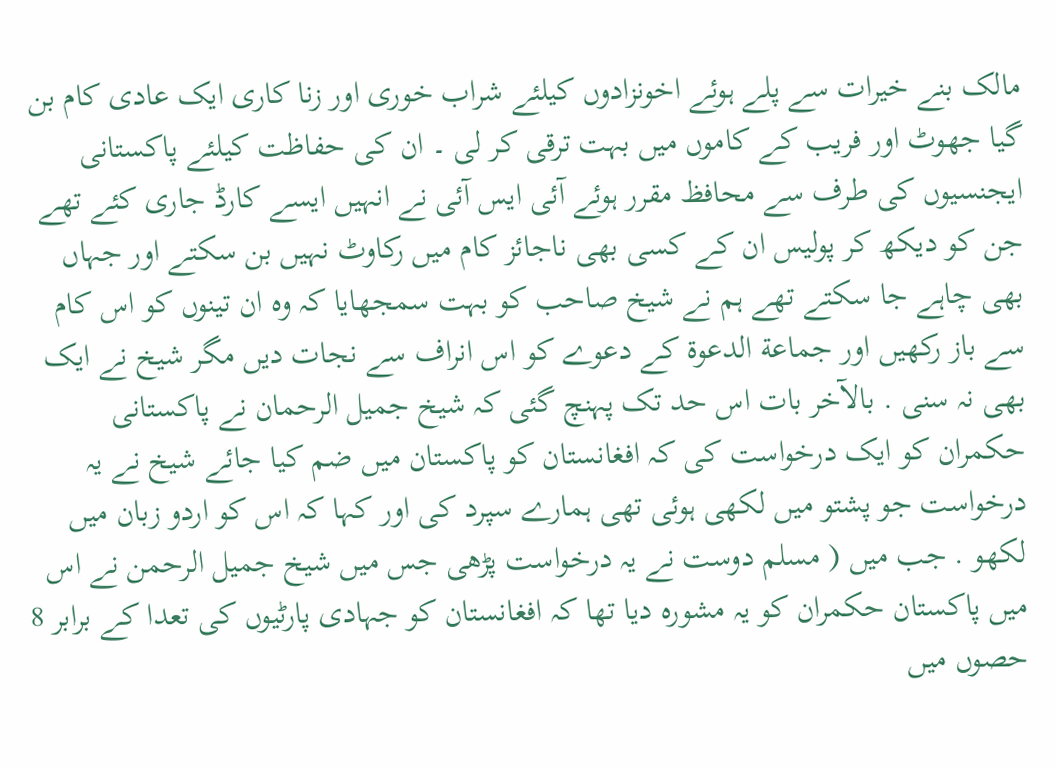مالک بنے خیرات سے پلے ہوئے اخونزادوں کیلئے شراب خوری اور زنا کاری ایک عادی کام بن گیا جھوٹ اور فریب کے کاموں میں بہت ترقی کر لی ۔ ان کی حفاظت کیلئے پاکستانی ایجنسیوں کی طرف سے محافظ مقرر ہوئے آئی ایس آئی نے انہیں ایسے کارڈ جاری کئے تھے جن کو دیکھ کر پولیس ان کے کسی بھی ناجائز کام میں رکاوٹ نہیں بن سکتے اور جہاں بھی چاہے جا سکتے تھے ہم نے شیخ صاحب کو بہت سمجھایا کہ وہ ان تینوں کو اس کام سے باز رکھیں اور جماعة الدعوة کے دعوے کو اس انراف سے نجات دیں مگر شیخ نے ایک بھی نہ سنی . بالآخر بات اس حد تک پہنچ گئی کہ شیخ جمیل الرحمان نے پاکستانی حکمران کو ایک درخواست کی کہ افغانستان کو پاکستان میں ضم کیا جائے شیخ نے یہ درخواست جو پشتو میں لکھی ہوئی تھی ہمارے سپرد کی اور کہا کہ اس کو اردو زبان میں لکھو . جب میں ( مسلم دوست نے یہ درخواست پڑھی جس میں شیخ جمیل الرحمن نے اس میں پاکستان حکمران کو یہ مشورہ دیا تھا کہ افغانستان کو جہادی پارٹیوں کی تعدا کے برابر 8 حصوں میں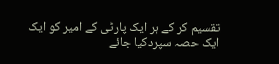تقسیم کر کے ہر ایک پارٹی کے امیر کو ایک ایک حصہ سپردکیا جائے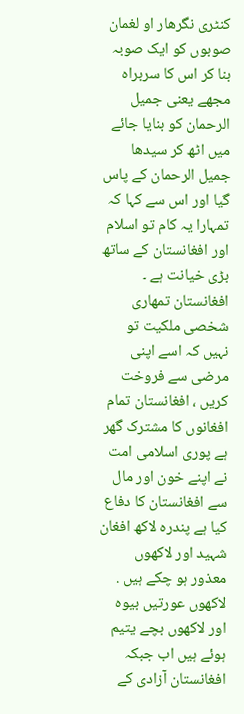کنٹری نگرهار او لغمان صوبوں کو ایک صوبہ بنا کر اس کا سربراہ مجھے یعنی جمیل الرحمان کو بنایا جائے میں اٹھ کر سیدھا جمیل الرحمان کے پاس گیا اور اس سے کہا کہ تمہارا یہ کام تو اسلام اور افغانستان کے ساتھ بڑی خیانت ہے ۔ افغانستان تمهاری شخصی ملکیت تو نہیں کہ اسے اپنی مرضی سے فروخت کریں ، افغانستان تمام افغانوں کا مشترک گھر ہے پوری اسلامی امت نے اپنے خون اور مال سے افغانستان کا دفاع کیا ہے پندرہ لاکھ افغان شہید اور لاکھوں معذور ہو چکے ہیں . لاکھوں عورتیں بیوہ اور لاکھوں بچے یتیم ہوئے ہیں اب جبکہ افغانستان آزادی کے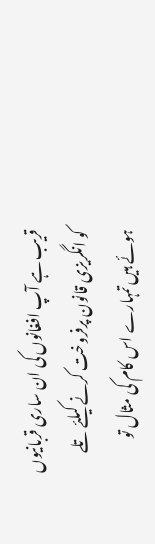قریب ہے آپ افغانوں کی ان ساری قربانیوں کو انگریزی قانون پرفروخت کرنے کیلئے تلے ہوئے ہیں تمہارے اس کام کی مثال تو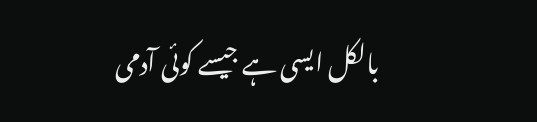بالکل ایسی ہے جیسے کوئی آدمی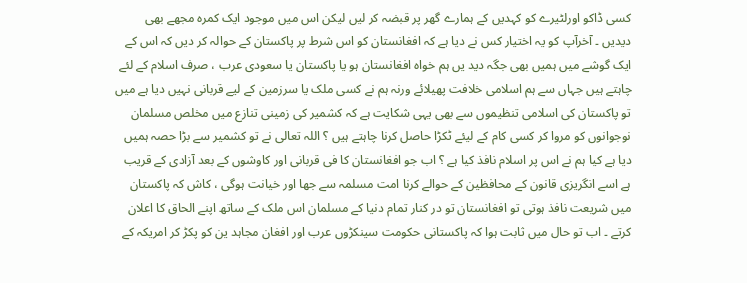کسی ڈاکو اورلٹیرے کو کہدیں کے ہمارے گھر پر قبضہ کر لیں لیکن اس میں موجود ایک کمرہ مجھے بھی دیدیں ۔ آخرآپ کو یہ اختیار کس نے دیا ہے کہ افغانستان کو اس شرط پر پاکستان کے حوالہ کر دیں کہ اس کے ایک گوشے میں ہمیں بھی جگہ دید یں ہم خواہ افغانستان ہو یا پاکستان یا سعودی عرب ، صرف اسلام کے لئے چاہتے ہیں جہاں سے ہم اسلامی خلافت پھیلائے ورنہ ہم نے کسی ملک یا سرزمین کے لیے قربانی نہیں دیا ہے میں تو پاکستان کی اسلامی تنظیموں سے بھی یہی شکایت ہے کہ کشمیر کی زمینی تنازع میں مخلص مسلمان نوجوانوں کو مروا کر کسی کام کے لیئے ٹکڑا حاصل کرنا چاہتے ہیں ؟ اللہ تعالی نے تو کشمیر سے بڑا حصہ ہمیں دیا ہے کیا ہم نے اس پر اسلام نافذ کیا ہے ؟ اب جو افغانستان کا فی قربانی اور کاوشوں کے بعد آزادی کے قریب ہے اسے انگریزی قانون کے محافظین کے حوالے کرنا امت مسلمہ سے جھا اور خیانت ہوگی ، کاش کہ پاکستان میں شریعت نافذ ہوتی تو افغانستان تو در کنار تمام دنیا کے مسلمان اس ملک کے ساتھ اپنے الحاق کا اعلان کرتے ۔ اب تو حال میں ثابت ہوا کہ پاکستانی حکومت سینکڑوں عرب اور افغان مجاہد ین کو پکڑ کر امریکہ کے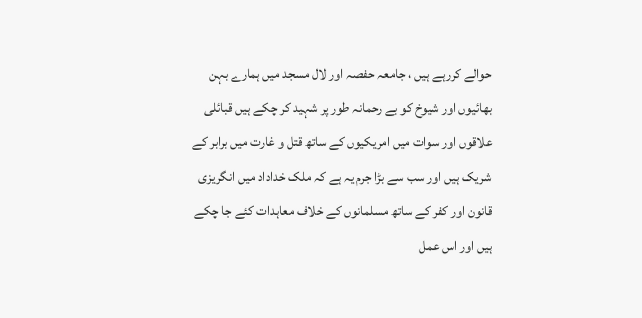حوالے کررہے ہیں ، جامعہ حفصہ اور لال مسجد میں ہمارے بہن بھائیوں اور شیوخ کو بے رحمانہ طور پر شہید کر چکے ہیں قبائلی علاقوں اور سوات میں امریکیوں کے ساتھ قتل و غارت میں برابر کے شریک ہیں اور سب سے بڑا جرم یہ ہے کہ ملک خداداد میں انگریزی قانون اور کفر کے ساتھ مسلمانوں کے خلاف معاہدات کئے جا چکے ہیں اور اس عمل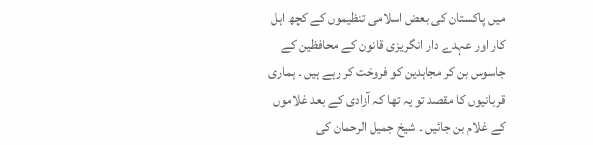میں پاکستان کی بعض اسلامی تنظیموں کے کچھ اہل کار اور عہدے دار انگریزی قانون کے محافظین کے جاسوس بن کر مجاہدین کو فروخت کر رہے ہیں ۔ ہماری قربانیوں کا مقصد تو یہ تھا کہ آزادی کے بعد غلاموں کے غلام بن جائیں ۔ شیخ جمیل الرحمان کی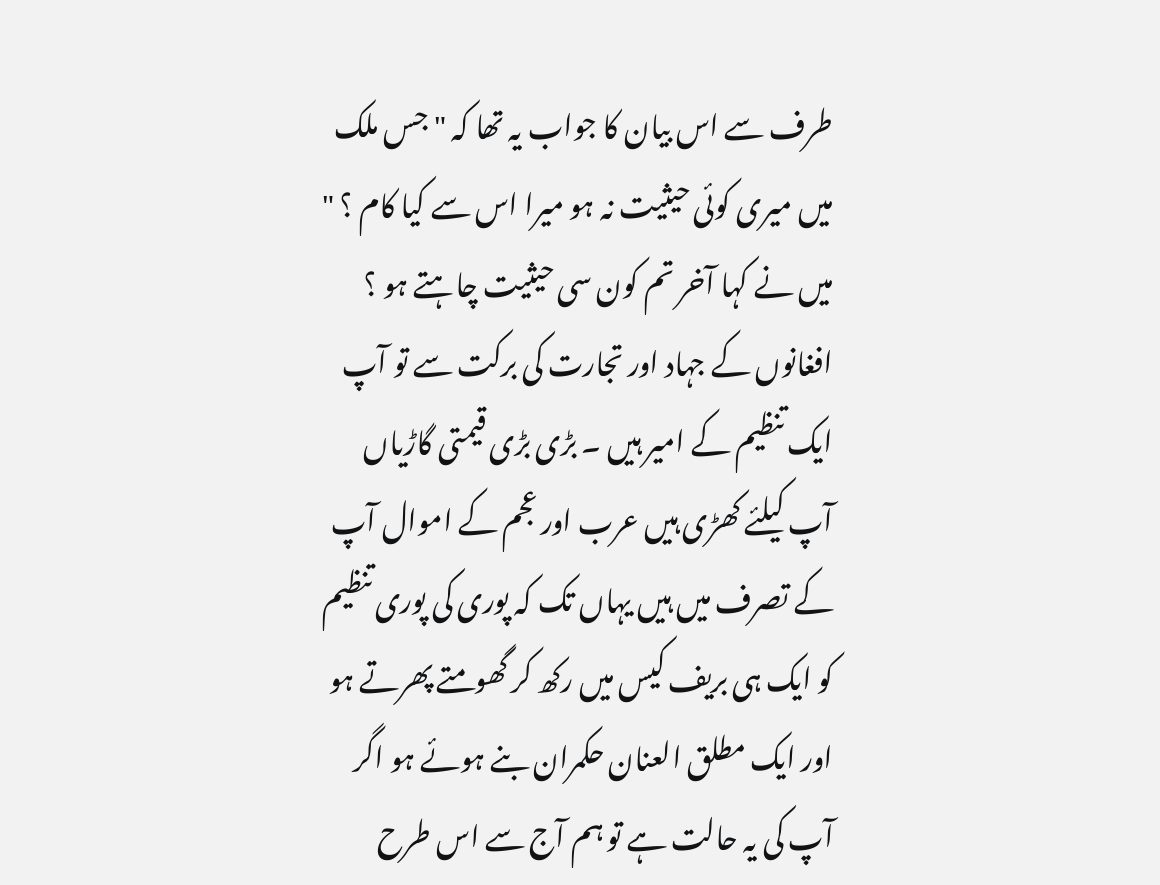طرف سے اس بیان کا جواب یہ تھا کہ " جس ملک میں میری کوئی حیثیت نہ ہو میرا اس سے کیا کام ؟ " میں نے کہا آخر تم کون سی حیثیت چاہتے ہو ؟ افغانوں کے جہاد اور تجارت کی برکت سے تو آپ ایک تنظیم کے امیر ہیں ۔ بڑی بڑی قیمتی گاڑیاں آپ کیلئے کھڑی ہیں عرب اور عجم کے اموال آپ کے تصرف میں ہیں یہاں تک کہ پوری کی پوری تنظیم کو ایک ہی بریف کیس میں رکھ کر گھومتے پھرتے ہو اور ایک مطلق العنان حکمران بنے ہوئے ہو اگر آپ کی یہ حالت ہے تو ہم آج سے اس طرح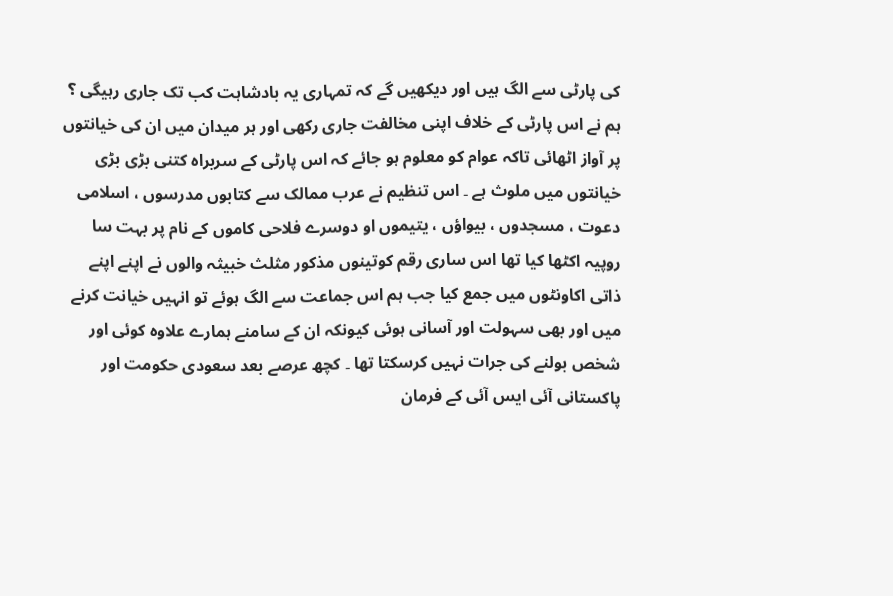کی پارٹی سے الگ ہیں اور دیکھیں گے کہ تمہاری یہ بادشاہت کب تک جاری رہیگی ؟ ہم نے اس پارٹی کے خلاف اپنی مخالفت جاری رکھی اور ہر میدان میں ان کی خیانتوں پر آواز اٹھائی تاکہ عوام کو معلوم ہو جائے کہ اس پارٹی کے سربراہ کتنی بڑی بڑی خیانتوں میں ملوث ہے ۔ اس تنظیم نے عرب ممالک سے کتابوں مدرسوں ، اسلامی دعوت ، مسجدوں ، بیواؤں ، یتیموں او دوسرے فلاحی کاموں کے نام پر بہت سا روپیہ اکٹھا کیا تھا اس ساری رقم کوتینوں مذکور مثلث خبیثہ والوں نے اپنے اپنے ذاتی اکاونٹوں میں جمع کیا جب ہم اس جماعت سے الگ ہوئے تو انہیں خیانت کرنے میں اور بھی سہولت اور آسانی ہوئی کیونکہ ان کے سامنے ہمارے علاوہ کوئی اور شخص بولنے کی جرات نہیں کرسکتا تھا ۔ کچھ عرصے بعد سعودی حکومت اور پاکستانی آئی ایس آئی کے فرمان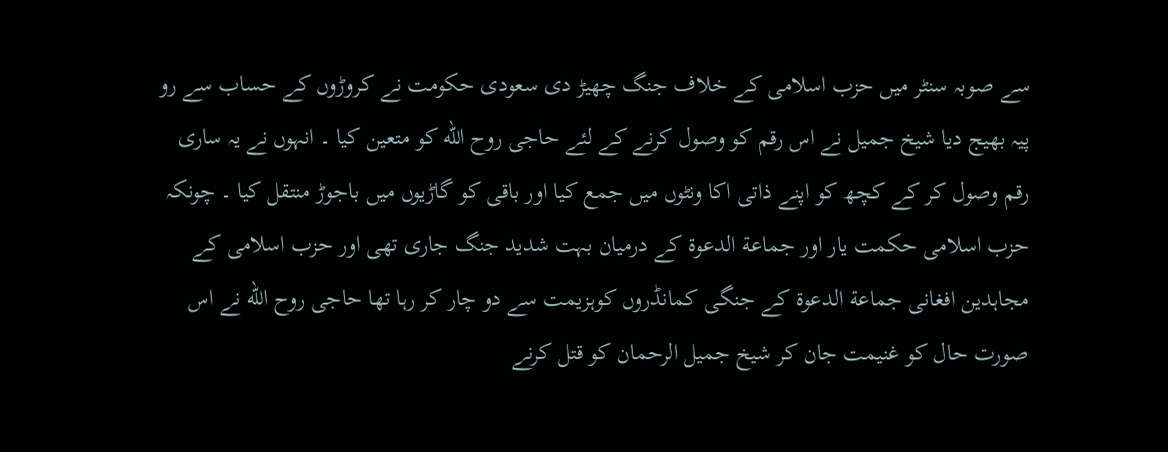سے صوبہ سنٹر میں حزب اسلامی کے خلاف جنگ چھیڑ دی سعودی حکومت نے کروڑوں کے حساب سے رو پیہ بھیج دیا شیخ جمیل نے اس رقم کو وصول کرنے کے لئے حاجی روح الله کو متعین کیا ۔ انہوں نے یہ ساری رقم وصول کر کے کچھ کو اپنے ذاتی اکا ونٹوں میں جمع کیا اور باقی کو گاڑیوں میں باجوڑ منتقل کیا ۔ چونکہ حزب اسلامی حکمت یار اور جماعة الدعوة کے درمیان بہت شدید جنگ جاری تھی اور حزب اسلامی کے مجاہدین افغانی جماعة الدعوة کے جنگی کمانڈروں کوہزیمت سے دو چار کر رہا تھا حاجی روح الله نے اس صورت حال کو غنیمت جان کر شیخ جمیل الرحمان کو قتل کرنے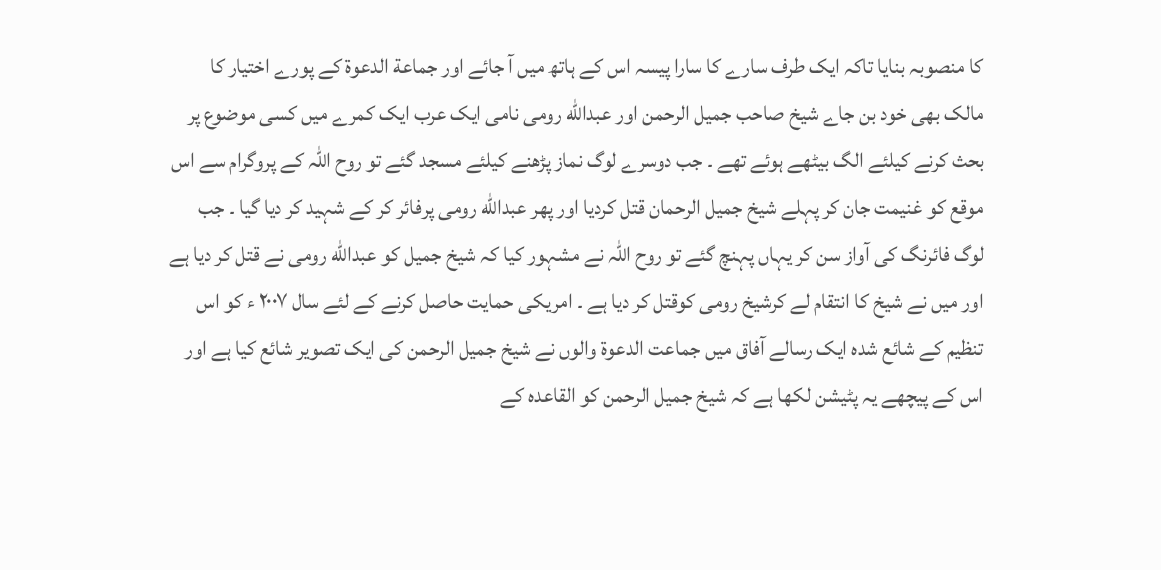کا منصوبہ بنایا تاکہ ایک طرف سارے کا سارا پیسہ اس کے ہاتھ میں آ جائے اور جماعة الدعوة کے پورے اختیار کا مالک بھی خود بن جاے شیخ صاحب جمیل الرحمن اور عبدالله رومی نامی ایک عرب ایک کمرے میں کسی موضوع پر بحث کرنے کیلئے الگ بیٹھے ہوئے تھے ۔ جب دوسرے لوگ نماز پڑھنے کیلئے مسجد گئے تو روح اللہ کے پروگرام سے اس موقع کو غنیمت جان کر پہلے شیخ جمیل الرحمان قتل کردیا اور پھر عبدالله رومی پرفائر کر کے شہید کر دیا گیا ۔ جب لوگ فائرنگ کی آواز سن کر یہاں پہنچ گئے تو روح اللہ نے مشہور کیا کہ شیخ جمیل کو عبدالله رومی نے قتل کر دیا ہے اور میں نے شیخ کا انتقام لے کرشیخ رومی کوقتل کر دیا ہے ۔ امریکی حمایت حاصل کرنے کے لئے سال ۲۰۰۷ ء کو اس تنظیم کے شائع شدہ ایک رسالے آفاق میں جماعت الدعوة والوں نے شیخ جمیل الرحمن کی ایک تصویر شائع کیا ہے اور اس کے پیچھے یہ پٹیشن لکھا ہے کہ شیخ جمیل الرحمن کو القاعدہ کے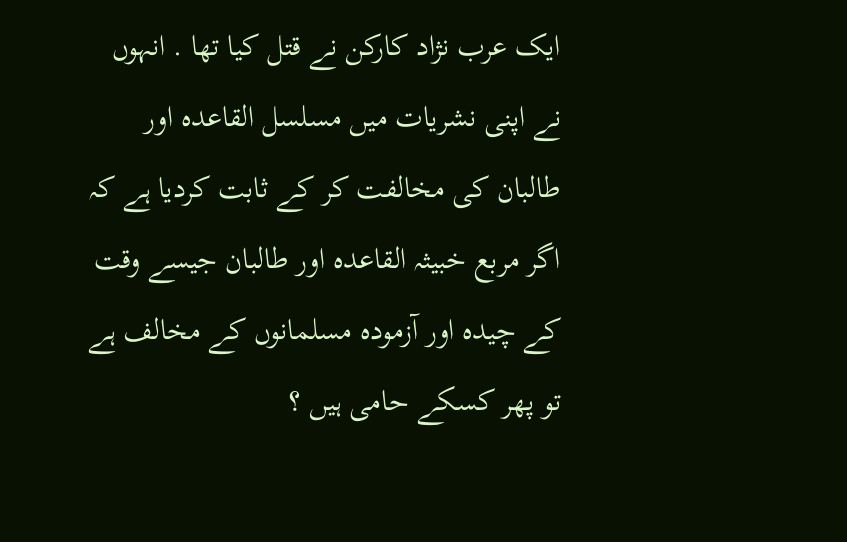ایک عرب نژاد کارکن نے قتل کیا تھا . انہوں نے اپنی نشریات میں مسلسل القاعدہ اور طالبان کی مخالفت کر کے ثابت کردیا ہے کہ اگر مربع خبیثہ القاعدہ اور طالبان جیسے وقت کے چیدہ اور آزمودہ مسلمانوں کے مخالف ہے تو پھر کسکے حامی ہیں ؟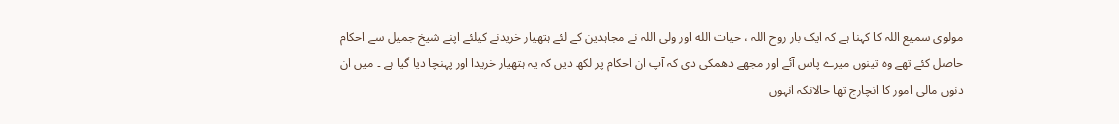مولوی سمیع اللہ کا کہنا ہے کہ ایک بار روح اللہ ، حیات الله اور ولی اللہ نے مجاہدین کے لئے ہتھیار خریدنے کیلئے اپنے شیخ جمیل سے احکام حاصل کئے تھے وہ تینوں میرے پاس آئے اور مجھے دھمکی دی کہ آپ ان احکام پر لکھ دیں کہ یہ ہتھیار خریدا اور پہنچا دیا گیا ہے ۔ میں ان دنوں مالی امور کا انچارج تھا حالانکہ انہوں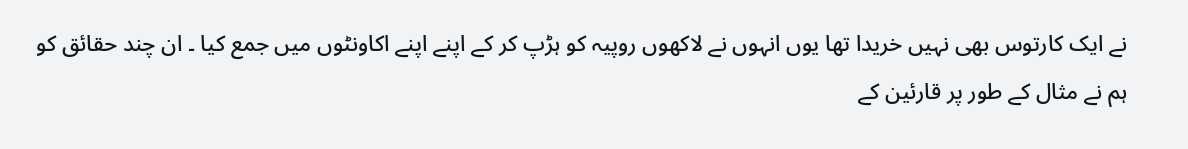نے ایک کارتوس بھی نہیں خریدا تھا یوں انہوں نے لاکھوں روپیہ کو ہڑپ کر کے اپنے اپنے اکاونٹوں میں جمع کیا ۔ ان چند حقائق کو ہم نے مثال کے طور پر قارئین کے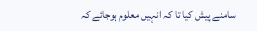سامنے پیش کیا تا کہ انہیں معلوم ہوجائے کہ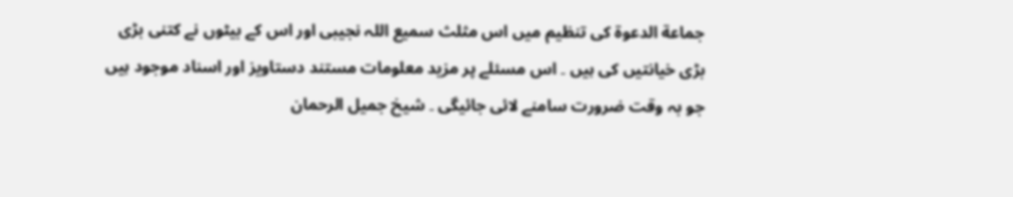جماعة الدعوة کی تنظیم میں اس مثلث سمیع اللہ نجیبی اور اس کے بیٹوں نے کتنی بڑی بڑی خیانتیں کی ہیں ۔ اس مسئلے پر مزید معلومات مستند دستاویز اور اسناد موجود ہیں جو بہ وقت ضرورت سامنے لائی جائیگی ۔ شیخ جمیل الرحمان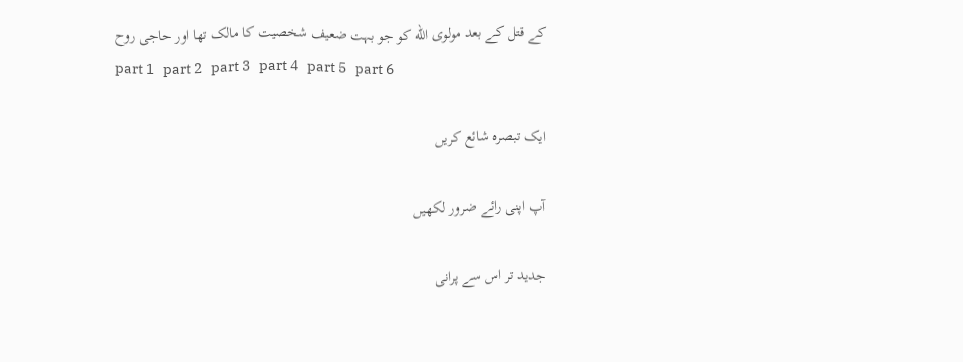کے قتل کے بعد مولوی الله کو جو بہت ضعیف شخصیت کا مالک تھا اور حاجی روح
part 1   part 2   part 3   part 4   part 5   part 6

ایک تبصرہ شائع کریں

آپ اپنی رائے ضرور لکھیں

جدید تر اس سے پرانی